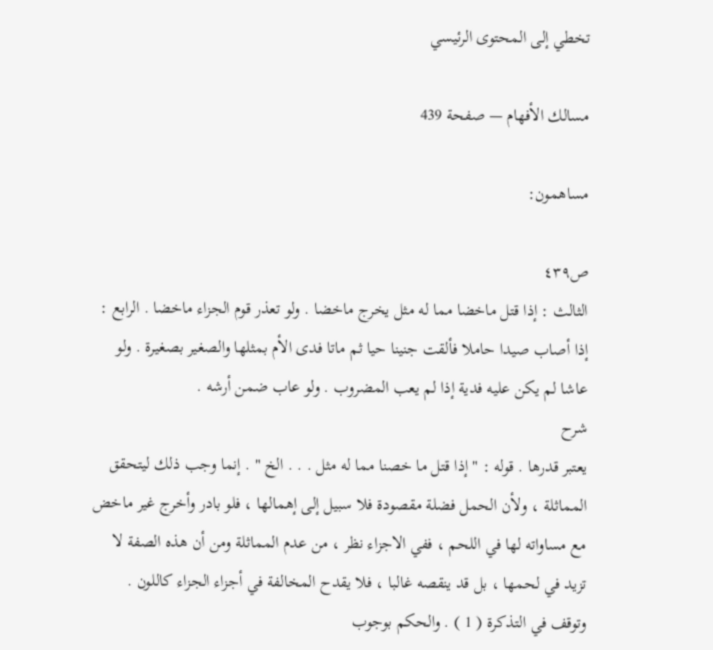تخطي إلى المحتوى الرئيسي

مسالك الأفهام — صفحة 439

مساهمون:

ص٤٣٩
الثالث : إذا قتل ماخضا مما له مثل يخرج ماخضا . ولو تعذر قوم الجزاء ماخضا . الرابع : إذا أصاب صيدا حاملا فألقت جنينا حيا ثم ماتا فدى الأم بمثلها والصغير بصغيرة . ولو عاشا لم يكن عليه فدية إذا لم يعب المضروب . ولو عاب ضمن أرشه .
شرح
يعتبر قدرها . قوله : " إذا قتل ما خصنا مما له مثل . . . الخ " . إنما وجب ذلك ليتحقق المماثلة ، ولأن الحمل فضلة مقصودة فلا سبيل إلى إهمالها ، فلو بادر وأخرج غير ماخض مع مساواته لها في اللحم ، ففي الاجزاء نظر ، من عدم المماثلة ومن أن هذه الصفة لا تزيد في لحمها ، بل قد ينقصه غالبا ، فلا يقدح المخالفة في أجزاء الجزاء كاللون . وتوقف في التذكرة ( 1 ) . والحكم بوجوب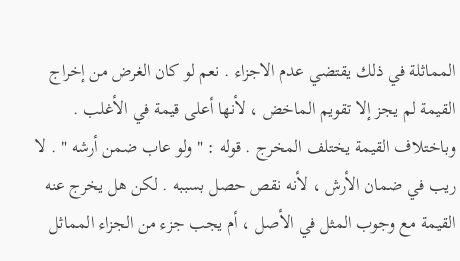المماثلة في ذلك يقتضي عدم الاجزاء . نعم لو كان الغرض من إخراج القيمة لم يجز إلا تقويم الماخض ، لأنها أعلى قيمة في الأغلب . وباختلاف القيمة يختلف المخرج . قوله : " ولو عاب ضمن أرشه " . لا ريب في ضمان الأرش ، لأنه نقص حصل بسببه . لكن هل يخرج عنه القيمة مع وجوب المثل في الأصل ، أم يجب جزء من الجزاء المماثل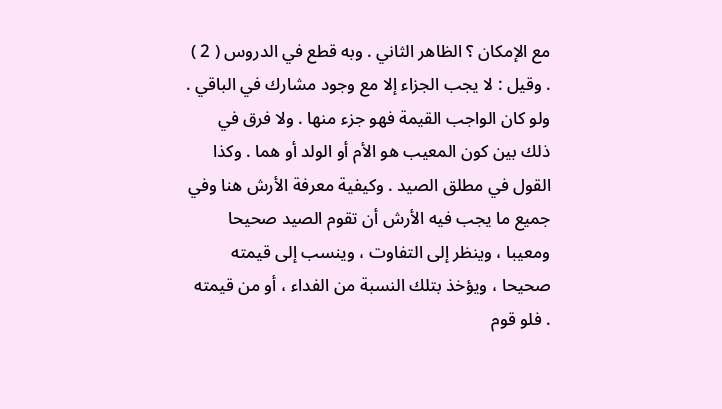مع الإمكان ؟ الظاهر الثاني . وبه قطع في الدروس ( 2 ) . وقيل : لا يجب الجزاء إلا مع وجود مشارك في الباقي . ولو كان الواجب القيمة فهو جزء منها . ولا فرق في ذلك بين كون المعيب هو الأم أو الولد أو هما . وكذا القول في مطلق الصيد . وكيفية معرفة الأرش هنا وفي جميع ما يجب فيه الأرش أن تقوم الصيد صحيحا ومعيبا ، وينظر إلى التفاوت ، وينسب إلى قيمته صحيحا ، ويؤخذ بتلك النسبة من الفداء ، أو من قيمته . فلو قوم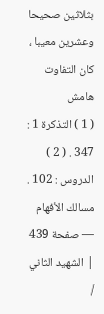بثلاثين صحيحا وعشرين معيبا ، كان التفاوت
هامش
( 1 ) التذكرة 1 : 347 . ( 2 ) الدروس : 102 .
مسالك الأفهام — صفحة 439 | الشهيد الثاني /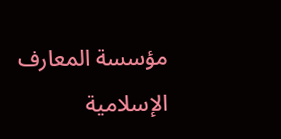مؤسسة المعارف الإسلامية